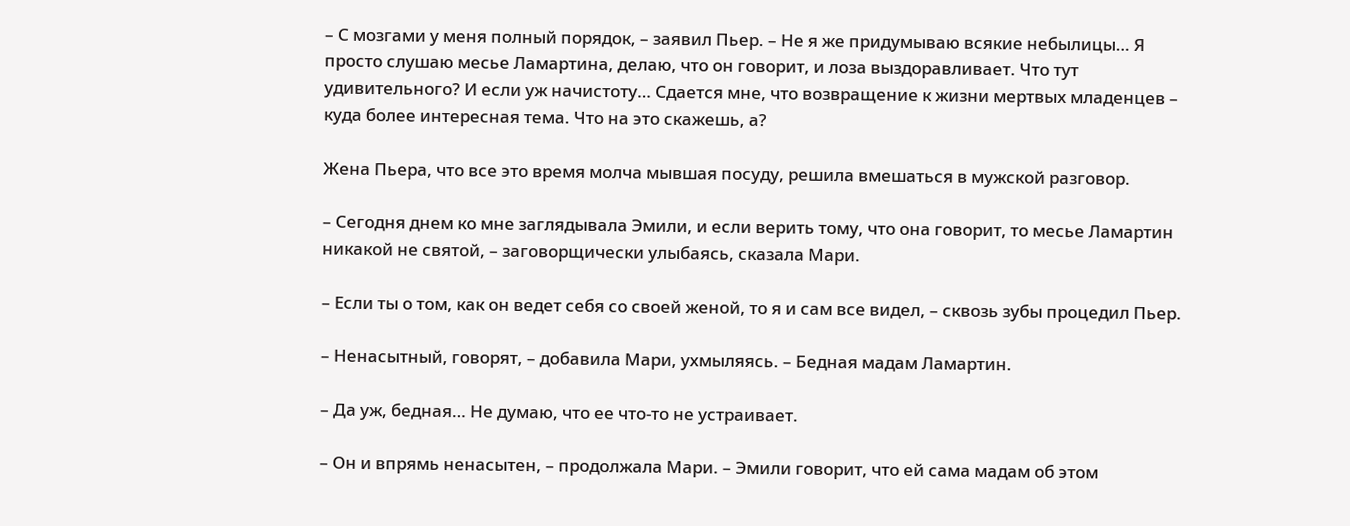– С мозгами у меня полный порядок, – заявил Пьер. – Не я же придумываю всякие небылицы… Я просто слушаю месье Ламартина, делаю, что он говорит, и лоза выздоравливает. Что тут удивительного? И если уж начистоту… Сдается мне, что возвращение к жизни мертвых младенцев – куда более интересная тема. Что на это скажешь, а?

Жена Пьера, что все это время молча мывшая посуду, решила вмешаться в мужской разговор.

– Сегодня днем ко мне заглядывала Эмили, и если верить тому, что она говорит, то месье Ламартин никакой не святой, – заговорщически улыбаясь, сказала Мари.

– Если ты о том, как он ведет себя со своей женой, то я и сам все видел, – сквозь зубы процедил Пьер.

– Ненасытный, говорят, – добавила Мари, ухмыляясь. – Бедная мадам Ламартин.

– Да уж, бедная… Не думаю, что ее что-то не устраивает.

– Он и впрямь ненасытен, – продолжала Мари. – Эмили говорит, что ей сама мадам об этом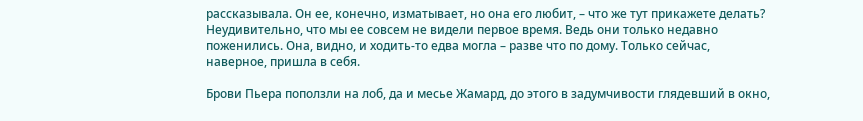рассказывала. Он ее, конечно, изматывает, но она его любит, – что же тут прикажете делать? Неудивительно, что мы ее совсем не видели первое время. Ведь они только недавно поженились. Она, видно, и ходить-то едва могла – разве что по дому. Только сейчас, наверное, пришла в себя.

Брови Пьера поползли на лоб, да и месье Жамард, до этого в задумчивости глядевший в окно,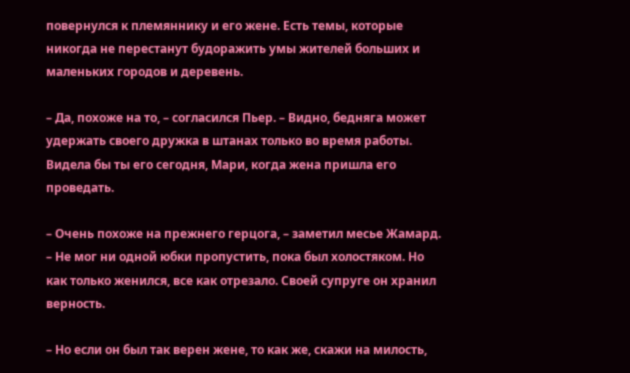повернулся к племяннику и его жене. Есть темы, которые никогда не перестанут будоражить умы жителей больших и маленьких городов и деревень.

– Да, похоже на то, – согласился Пьер. – Видно, бедняга может удержать своего дружка в штанах только во время работы. Видела бы ты его сегодня, Мари, когда жена пришла его проведать.

– Очень похоже на прежнего герцога, – заметил месье Жамард. – Не мог ни одной юбки пропустить, пока был холостяком. Но как только женился, все как отрезало. Своей супруге он хранил верность.

– Но если он был так верен жене, то как же, скажи на милость,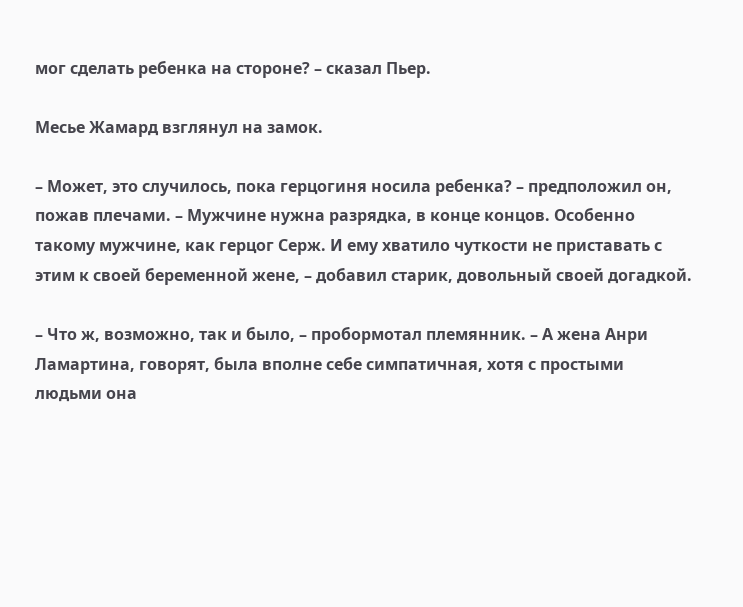мог сделать ребенка на стороне? – сказал Пьер.

Месье Жамард взглянул на замок.

– Может, это случилось, пока герцогиня носила ребенка? – предположил он, пожав плечами. – Мужчине нужна разрядка, в конце концов. Особенно такому мужчине, как герцог Серж. И ему хватило чуткости не приставать с этим к своей беременной жене, – добавил старик, довольный своей догадкой.

– Что ж, возможно, так и было, – пробормотал племянник. – А жена Анри Ламартина, говорят, была вполне себе симпатичная, хотя с простыми людьми она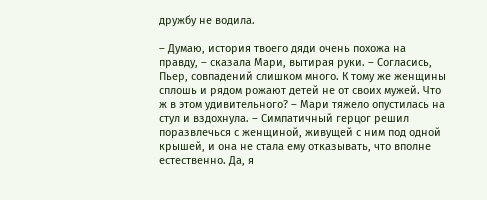дружбу не водила.

– Думаю, история твоего дяди очень похожа на правду, – сказала Мари, вытирая руки. – Согласись, Пьер, совпадений слишком много. К тому же женщины сплошь и рядом рожают детей не от своих мужей. Что ж в этом удивительного? – Мари тяжело опустилась на стул и вздохнула. – Симпатичный герцог решил поразвлечься с женщиной, живущей с ним под одной крышей, и она не стала ему отказывать, что вполне естественно. Да, я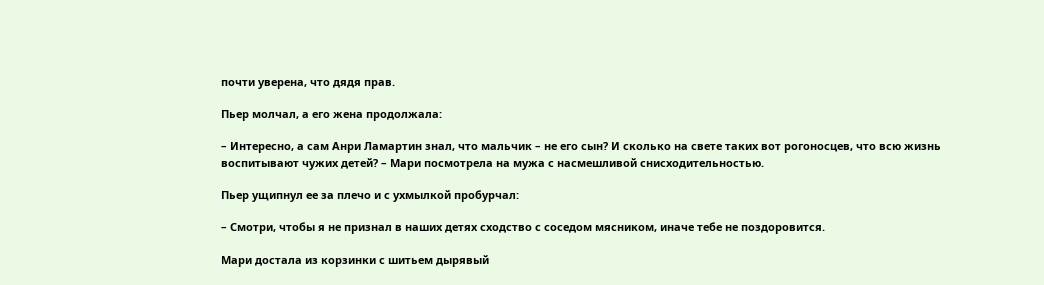почти уверена, что дядя прав.

Пьер молчал, а его жена продолжала:

– Интересно, а сам Анри Ламартин знал, что мальчик – не его сын? И сколько на свете таких вот рогоносцев, что всю жизнь воспитывают чужих детей? – Мари посмотрела на мужа с насмешливой снисходительностью.

Пьер ущипнул ее за плечо и с ухмылкой пробурчал:

– Смотри, чтобы я не признал в наших детях сходство с соседом мясником, иначе тебе не поздоровится.

Мари достала из корзинки с шитьем дырявый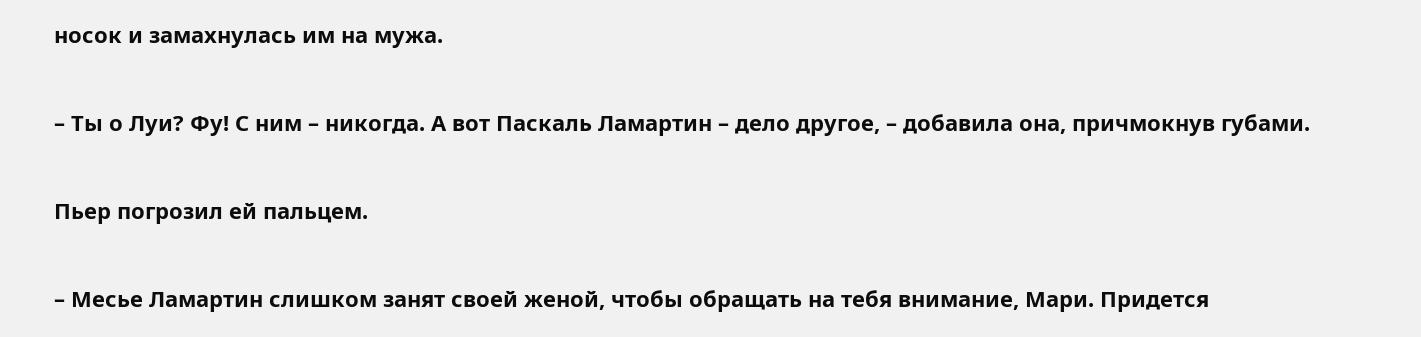носок и замахнулась им на мужа.

– Ты о Луи? Фу! С ним – никогда. А вот Паскаль Ламартин – дело другое, – добавила она, причмокнув губами.

Пьер погрозил ей пальцем.

– Месье Ламартин слишком занят своей женой, чтобы обращать на тебя внимание, Мари. Придется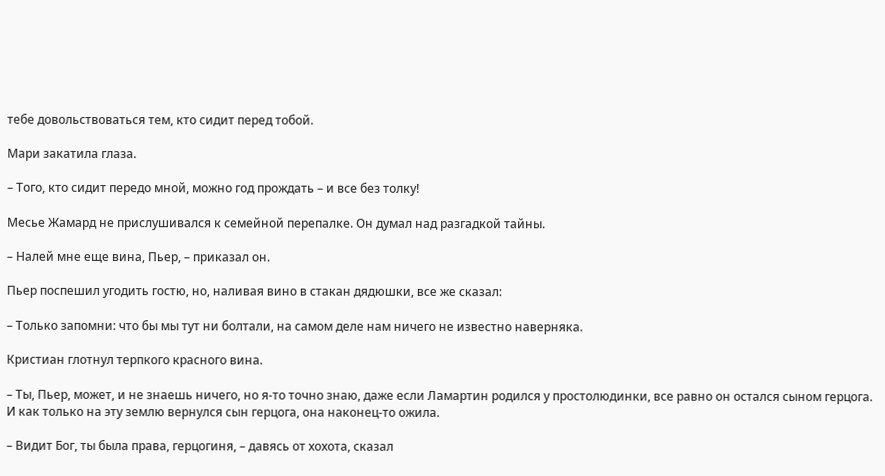тебе довольствоваться тем, кто сидит перед тобой.

Мари закатила глаза.

– Того, кто сидит передо мной, можно год прождать – и все без толку!

Месье Жамард не прислушивался к семейной перепалке. Он думал над разгадкой тайны.

– Налей мне еще вина, Пьер, – приказал он.

Пьер поспешил угодить гостю, но, наливая вино в стакан дядюшки, все же сказал:

– Только запомни: что бы мы тут ни болтали, на самом деле нам ничего не известно наверняка.

Кристиан глотнул терпкого красного вина.

– Ты, Пьер, может, и не знаешь ничего, но я-то точно знаю, даже если Ламартин родился у простолюдинки, все равно он остался сыном герцога. И как только на эту землю вернулся сын герцога, она наконец-то ожила.

– Видит Бог, ты была права, герцогиня, – давясь от хохота, сказал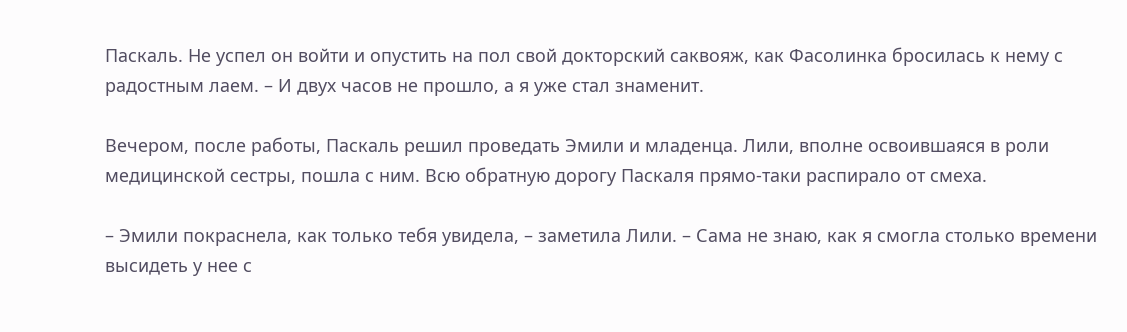Паскаль. Не успел он войти и опустить на пол свой докторский саквояж, как Фасолинка бросилась к нему с радостным лаем. – И двух часов не прошло, а я уже стал знаменит.

Вечером, после работы, Паскаль решил проведать Эмили и младенца. Лили, вполне освоившаяся в роли медицинской сестры, пошла с ним. Всю обратную дорогу Паскаля прямо-таки распирало от смеха.

– Эмили покраснела, как только тебя увидела, – заметила Лили. – Сама не знаю, как я смогла столько времени высидеть у нее с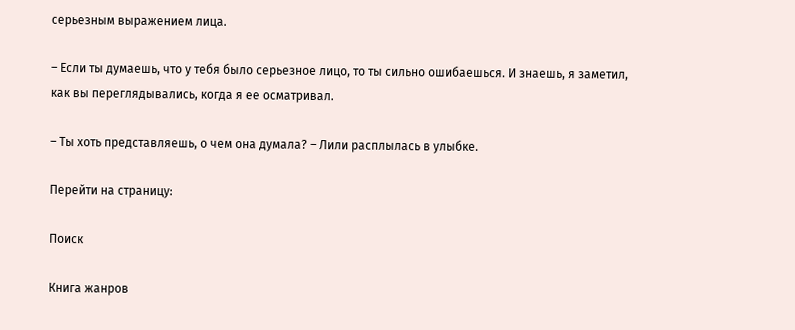серьезным выражением лица.

– Если ты думаешь, что у тебя было серьезное лицо, то ты сильно ошибаешься. И знаешь, я заметил, как вы переглядывались, когда я ее осматривал.

– Ты хоть представляешь, о чем она думала? – Лили расплылась в улыбке.

Перейти на страницу:

Поиск

Книга жанров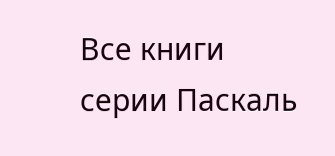Все книги серии Паскаль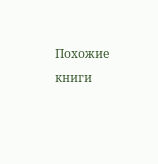Похожие книги